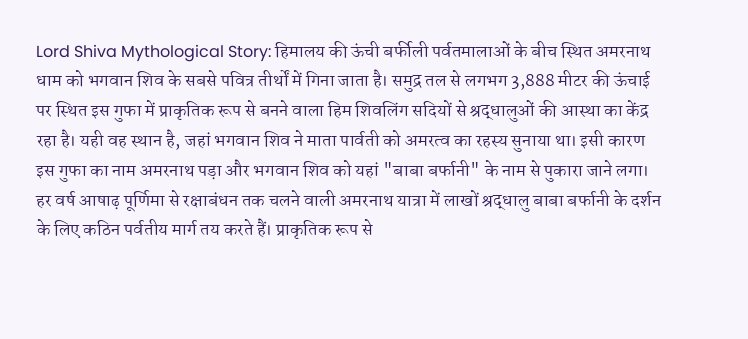Lord Shiva Mythological Story: हिमालय की ऊंची बर्फीली पर्वतमालाओं के बीच स्थित अमरनाथ धाम को भगवान शिव के सबसे पवित्र तीर्थों में गिना जाता है। समुद्र तल से लगभग 3,888 मीटर की ऊंचाई पर स्थित इस गुफा में प्राकृतिक रूप से बनने वाला हिम शिवलिंग सदियों से श्रद्धालुओं की आस्था का केंद्र रहा है। यही वह स्थान है, जहां भगवान शिव ने माता पार्वती को अमरत्व का रहस्य सुनाया था। इसी कारण इस गुफा का नाम अमरनाथ पड़ा और भगवान शिव को यहां "बाबा बर्फानी" के नाम से पुकारा जाने लगा। हर वर्ष आषाढ़ पूर्णिमा से रक्षाबंधन तक चलने वाली अमरनाथ यात्रा में लाखों श्रद्धालु बाबा बर्फानी के दर्शन के लिए कठिन पर्वतीय मार्ग तय करते हैं। प्राकृतिक रूप से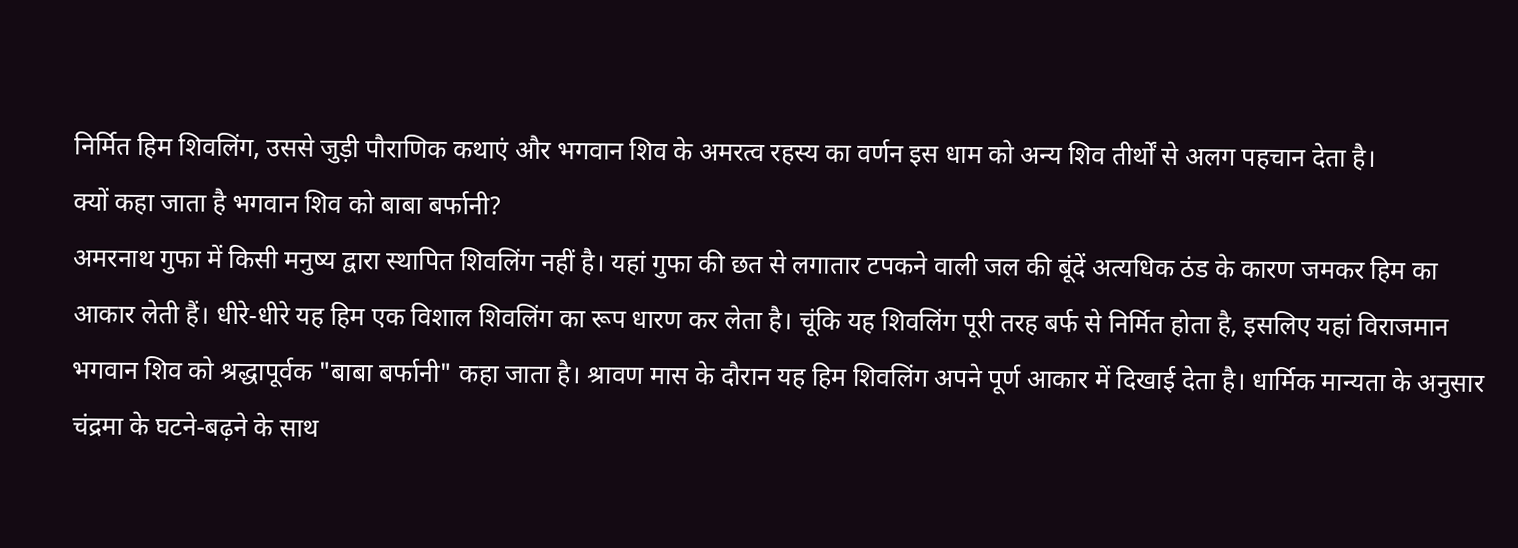निर्मित हिम शिवलिंग, उससे जुड़ी पौराणिक कथाएं और भगवान शिव के अमरत्व रहस्य का वर्णन इस धाम को अन्य शिव तीर्थों से अलग पहचान देता है।
क्यों कहा जाता है भगवान शिव को बाबा बर्फानी?
अमरनाथ गुफा में किसी मनुष्य द्वारा स्थापित शिवलिंग नहीं है। यहां गुफा की छत से लगातार टपकने वाली जल की बूंदें अत्यधिक ठंड के कारण जमकर हिम का आकार लेती हैं। धीरे-धीरे यह हिम एक विशाल शिवलिंग का रूप धारण कर लेता है। चूंकि यह शिवलिंग पूरी तरह बर्फ से निर्मित होता है, इसलिए यहां विराजमान भगवान शिव को श्रद्धापूर्वक "बाबा बर्फानी" कहा जाता है। श्रावण मास के दौरान यह हिम शिवलिंग अपने पूर्ण आकार में दिखाई देता है। धार्मिक मान्यता के अनुसार चंद्रमा के घटने-बढ़ने के साथ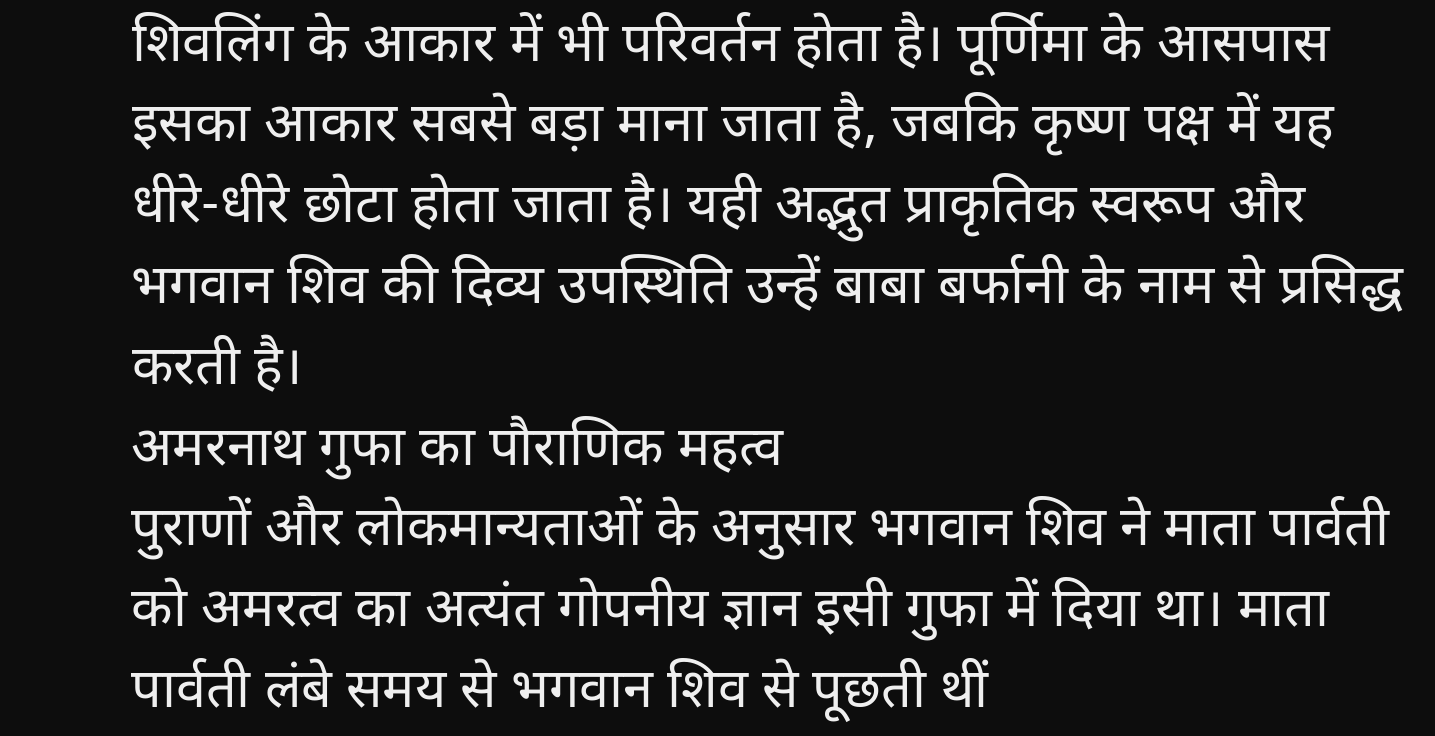शिवलिंग के आकार में भी परिवर्तन होता है। पूर्णिमा के आसपास इसका आकार सबसे बड़ा माना जाता है, जबकि कृष्ण पक्ष में यह धीरे-धीरे छोटा होता जाता है। यही अद्भुत प्राकृतिक स्वरूप और भगवान शिव की दिव्य उपस्थिति उन्हें बाबा बर्फानी के नाम से प्रसिद्ध करती है।
अमरनाथ गुफा का पौराणिक महत्व
पुराणों और लोकमान्यताओं के अनुसार भगवान शिव ने माता पार्वती को अमरत्व का अत्यंत गोपनीय ज्ञान इसी गुफा में दिया था। माता पार्वती लंबे समय से भगवान शिव से पूछती थीं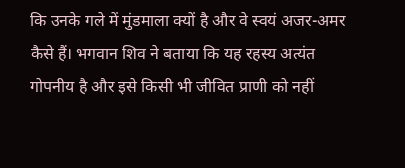कि उनके गले में मुंडमाला क्यों है और वे स्वयं अजर-अमर कैसे हैं। भगवान शिव ने बताया कि यह रहस्य अत्यंत गोपनीय है और इसे किसी भी जीवित प्राणी को नहीं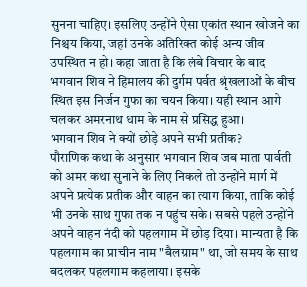सुनना चाहिए। इसलिए उन्होंने ऐसा एकांत स्थान खोजने का निश्चय किया, जहां उनके अतिरिक्त कोई अन्य जीव उपस्थित न हो। कहा जाता है कि लंबे विचार के बाद भगवान शिव ने हिमालय की दुर्गम पर्वत श्रृंखलाओं के बीच स्थित इस निर्जन गुफा का चयन किया। यही स्थान आगे चलकर अमरनाथ धाम के नाम से प्रसिद्ध हुआ।
भगवान शिव ने क्यों छोड़े अपने सभी प्रतीक?
पौराणिक कथा के अनुसार भगवान शिव जब माता पार्वती को अमर कथा सुनाने के लिए निकले तो उन्होंने मार्ग में अपने प्रत्येक प्रतीक और वाहन का त्याग किया, ताकि कोई भी उनके साथ गुफा तक न पहुंच सके। सबसे पहले उन्होंने अपने वाहन नंदी को पहलगाम में छोड़ दिया। मान्यता है कि पहलगाम का प्राचीन नाम "बैलग्राम" था, जो समय के साथ बदलकर पहलगाम कहलाया। इसके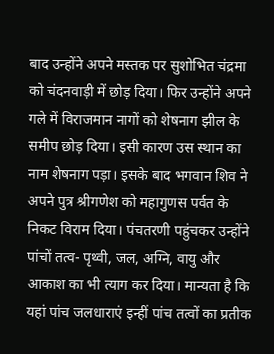बाद उन्होंने अपने मस्तक पर सुशोभित चंद्रमा को चंदनवाड़ी में छोड़ दिया। फिर उन्होंने अपने गले में विराजमान नागों को शेषनाग झील के समीप छोड़ दिया। इसी कारण उस स्थान का नाम शेषनाग पड़ा। इसके बाद भगवान शिव ने अपने पुत्र श्रीगणेश को महागुणस पर्वत के निकट विराम दिया। पंचतरणी पहुंचकर उन्होंने पांचों तत्व- पृथ्वी, जल, अग्नि, वायु और आकाश का भी त्याग कर दिया। मान्यता है कि यहां पांच जलधाराएं इन्हीं पांच तत्वों का प्रतीक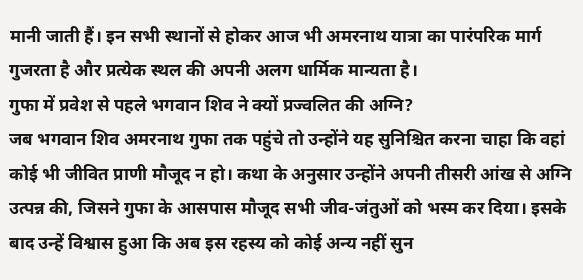मानी जाती हैं। इन सभी स्थानों से होकर आज भी अमरनाथ यात्रा का पारंपरिक मार्ग गुजरता है और प्रत्येक स्थल की अपनी अलग धार्मिक मान्यता है।
गुफा में प्रवेश से पहले भगवान शिव ने क्यों प्रज्वलित की अग्नि?
जब भगवान शिव अमरनाथ गुफा तक पहुंचे तो उन्होंने यह सुनिश्चित करना चाहा कि वहां कोई भी जीवित प्राणी मौजूद न हो। कथा के अनुसार उन्होंने अपनी तीसरी आंख से अग्नि उत्पन्न की, जिसने गुफा के आसपास मौजूद सभी जीव-जंतुओं को भस्म कर दिया। इसके बाद उन्हें विश्वास हुआ कि अब इस रहस्य को कोई अन्य नहीं सुन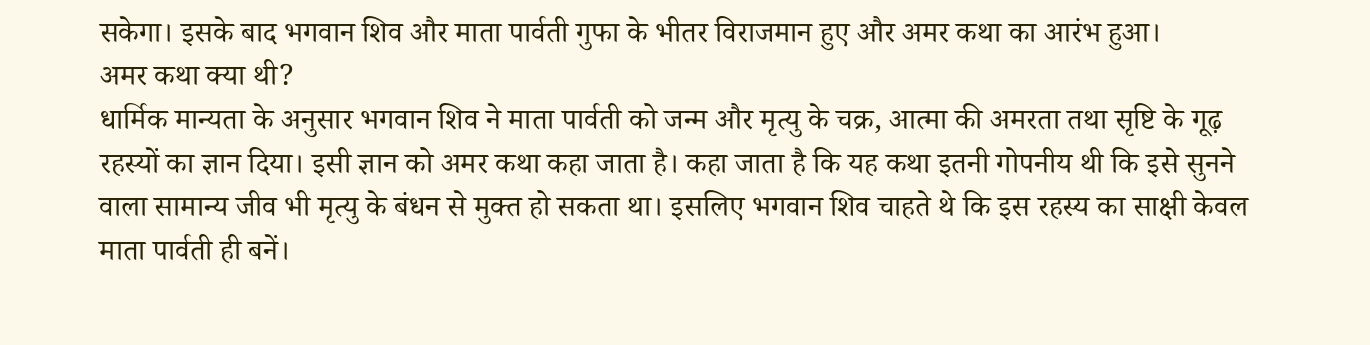सकेगा। इसके बाद भगवान शिव और माता पार्वती गुफा के भीतर विराजमान हुए और अमर कथा का आरंभ हुआ।
अमर कथा क्या थी?
धार्मिक मान्यता के अनुसार भगवान शिव ने माता पार्वती को जन्म और मृत्यु के चक्र, आत्मा की अमरता तथा सृष्टि के गूढ़ रहस्यों का ज्ञान दिया। इसी ज्ञान को अमर कथा कहा जाता है। कहा जाता है कि यह कथा इतनी गोपनीय थी कि इसे सुनने वाला सामान्य जीव भी मृत्यु के बंधन से मुक्त हो सकता था। इसलिए भगवान शिव चाहते थे कि इस रहस्य का साक्षी केवल माता पार्वती ही बनें।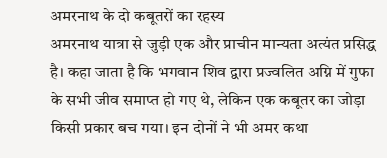अमरनाथ के दो कबूतरों का रहस्य
अमरनाथ यात्रा से जुड़ी एक और प्राचीन मान्यता अत्यंत प्रसिद्ध है। कहा जाता है कि भगवान शिव द्वारा प्रज्वलित अग्नि में गुफा के सभी जीव समाप्त हो गए थे, लेकिन एक कबूतर का जोड़ा किसी प्रकार बच गया। इन दोनों ने भी अमर कथा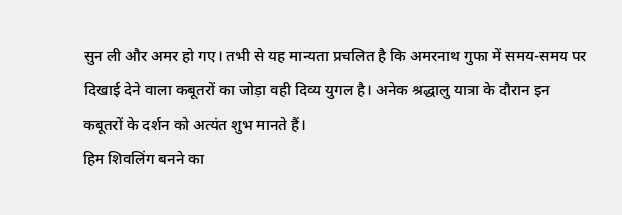सुन ली और अमर हो गए। तभी से यह मान्यता प्रचलित है कि अमरनाथ गुफा में समय-समय पर दिखाई देने वाला कबूतरों का जोड़ा वही दिव्य युगल है। अनेक श्रद्धालु यात्रा के दौरान इन कबूतरों के दर्शन को अत्यंत शुभ मानते हैं।
हिम शिवलिंग बनने का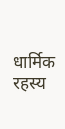धार्मिक रहस्य